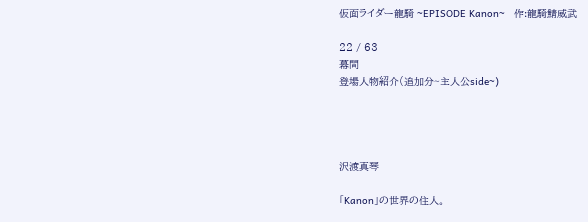仮面ライダー龍騎 ~EPISODE Kanon~   作:龍騎鯖威武

22 / 63
幕間
登場人物紹介(追加分~主人公side~)




沢渡真琴

「Kanon」の世界の住人。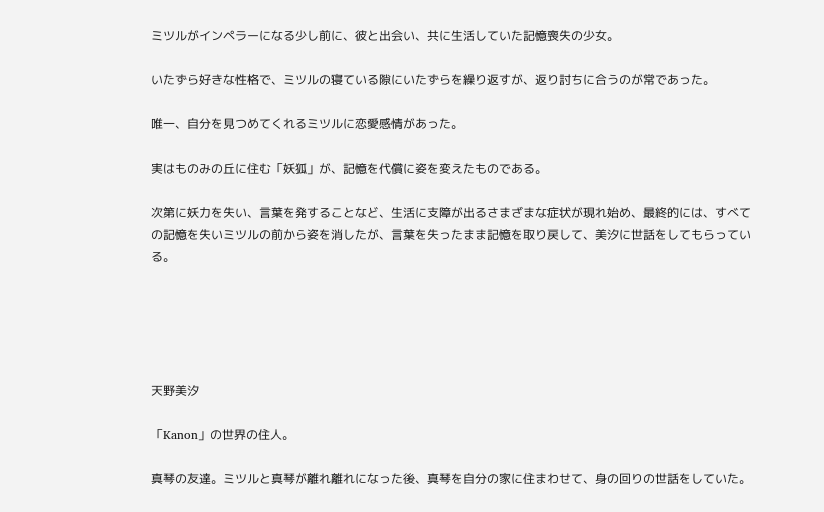ミツルがインペラーになる少し前に、彼と出会い、共に生活していた記憶喪失の少女。

いたずら好きな性格で、ミツルの寝ている隙にいたずらを繰り返すが、返り討ちに合うのが常であった。

唯一、自分を見つめてくれるミツルに恋愛感情があった。

実はものみの丘に住む「妖狐」が、記憶を代償に姿を変えたものである。

次第に妖力を失い、言葉を発することなど、生活に支障が出るさまざまな症状が現れ始め、最終的には、すべての記憶を失いミツルの前から姿を消したが、言葉を失ったまま記憶を取り戻して、美汐に世話をしてもらっている。





天野美汐

「Kanon」の世界の住人。

真琴の友達。ミツルと真琴が離れ離れになった後、真琴を自分の家に住まわせて、身の回りの世話をしていた。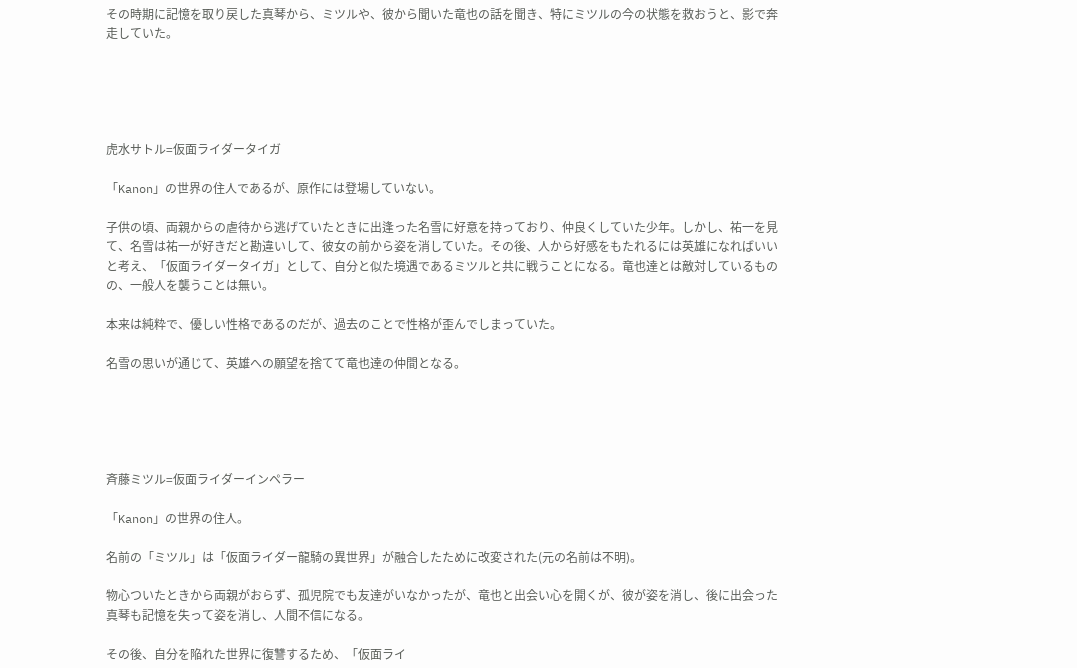その時期に記憶を取り戻した真琴から、ミツルや、彼から聞いた竜也の話を聞き、特にミツルの今の状態を救おうと、影で奔走していた。





虎水サトル=仮面ライダータイガ

「Kanon」の世界の住人であるが、原作には登場していない。

子供の頃、両親からの虐待から逃げていたときに出逢った名雪に好意を持っており、仲良くしていた少年。しかし、祐一を見て、名雪は祐一が好きだと勘違いして、彼女の前から姿を消していた。その後、人から好感をもたれるには英雄になればいいと考え、「仮面ライダータイガ」として、自分と似た境遇であるミツルと共に戦うことになる。竜也達とは敵対しているものの、一般人を襲うことは無い。

本来は純粋で、優しい性格であるのだが、過去のことで性格が歪んでしまっていた。

名雪の思いが通じて、英雄への願望を捨てて竜也達の仲間となる。





斉藤ミツル=仮面ライダーインペラー

「Kanon」の世界の住人。

名前の「ミツル」は「仮面ライダー龍騎の異世界」が融合したために改変された(元の名前は不明)。

物心ついたときから両親がおらず、孤児院でも友達がいなかったが、竜也と出会い心を開くが、彼が姿を消し、後に出会った真琴も記憶を失って姿を消し、人間不信になる。

その後、自分を陥れた世界に復讐するため、「仮面ライ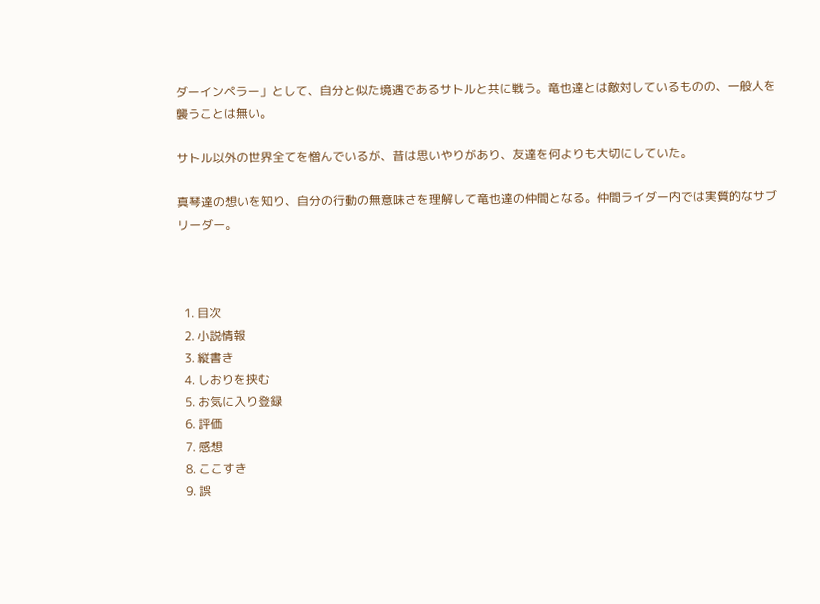ダーインペラー」として、自分と似た境遇であるサトルと共に戦う。竜也達とは敵対しているものの、一般人を襲うことは無い。

サトル以外の世界全てを憎んでいるが、昔は思いやりがあり、友達を何よりも大切にしていた。

真琴達の想いを知り、自分の行動の無意味さを理解して竜也達の仲間となる。仲間ライダー内では実質的なサブリーダー。



  1. 目次
  2. 小説情報
  3. 縦書き
  4. しおりを挟む
  5. お気に入り登録
  6. 評価
  7. 感想
  8. ここすき
  9. 誤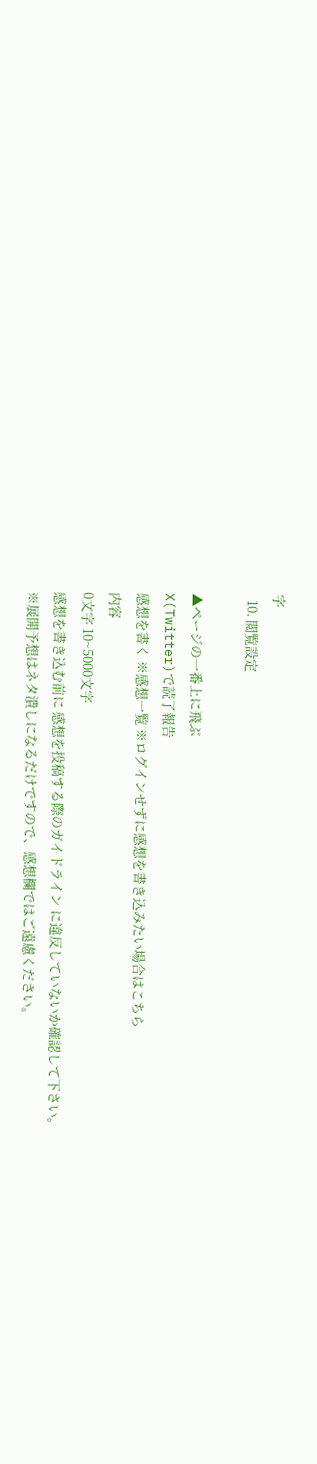字
  10. 閲覧設定

▲ページの一番上に飛ぶ
X(Twitter)で読了報告
感想を書く ※感想一覧 ※ログインせずに感想を書き込みたい場合はこちら
内容
0文字 10~5000文字
感想を書き込む前に 感想を投稿する際のガイドライン に違反していないか確認して下さい。
※展開予想はネタ潰しになるだけですので、感想欄ではご遠慮ください。